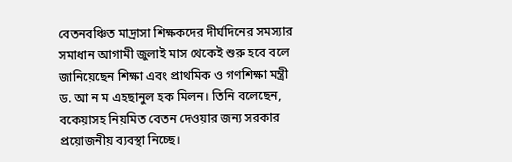বেতনবঞ্চিত মাদ্রাসা শিক্ষকদের দীর্ঘদিনের সমস্যার সমাধান আগামী জুলাই মাস থেকেই শুরু হবে বলে জানিয়েছেন শিক্ষা এবং প্রাথমিক ও গণশিক্ষা মন্ত্রী ড. আ ন ম এহছানুল হক মিলন। তিনি বলেছেন, বকেয়াসহ নিয়মিত বেতন দেওয়ার জন্য সরকার প্রয়োজনীয় ব্যবস্থা নিচ্ছে।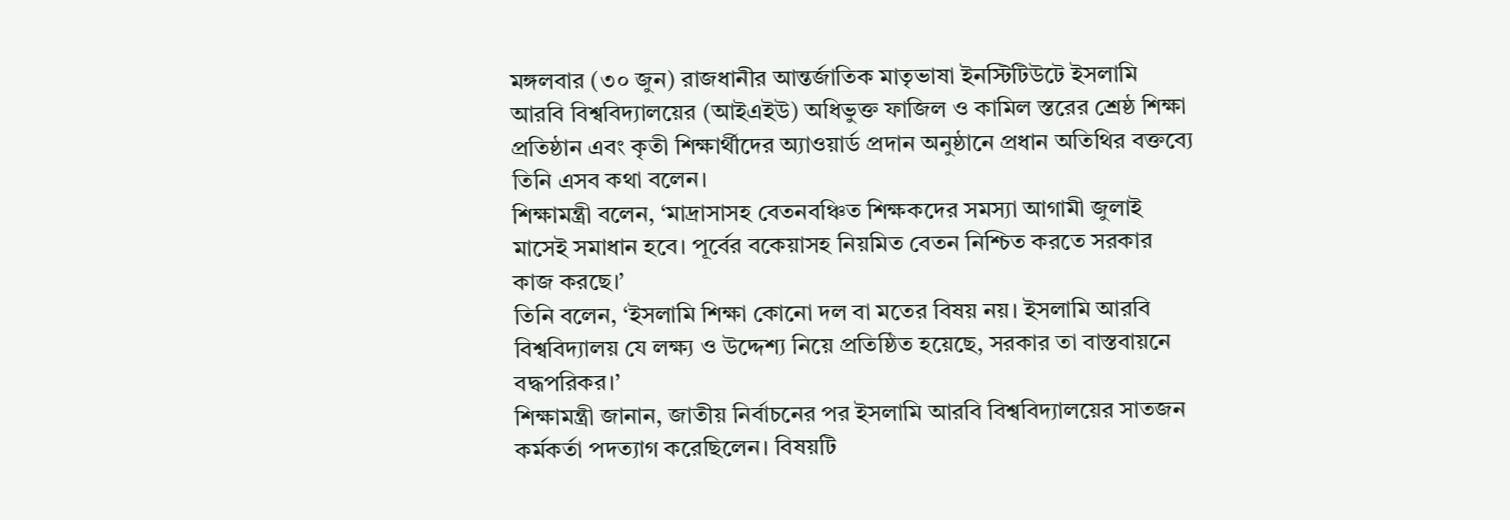মঙ্গলবার (৩০ জুন) রাজধানীর আন্তর্জাতিক মাতৃভাষা ইনস্টিটিউটে ইসলামি আরবি বিশ্ববিদ্যালয়ের (আইএইউ) অধিভুক্ত ফাজিল ও কামিল স্তরের শ্রেষ্ঠ শিক্ষা প্রতিষ্ঠান এবং কৃতী শিক্ষার্থীদের অ্যাওয়ার্ড প্রদান অনুষ্ঠানে প্রধান অতিথির বক্তব্যে তিনি এসব কথা বলেন।
শিক্ষামন্ত্রী বলেন, ‘মাদ্রাসাসহ বেতনবঞ্চিত শিক্ষকদের সমস্যা আগামী জুলাই মাসেই সমাধান হবে। পূর্বের বকেয়াসহ নিয়মিত বেতন নিশ্চিত করতে সরকার কাজ করছে।’
তিনি বলেন, ‘ইসলামি শিক্ষা কোনো দল বা মতের বিষয় নয়। ইসলামি আরবি বিশ্ববিদ্যালয় যে লক্ষ্য ও উদ্দেশ্য নিয়ে প্রতিষ্ঠিত হয়েছে, সরকার তা বাস্তবায়নে বদ্ধপরিকর।’
শিক্ষামন্ত্রী জানান, জাতীয় নির্বাচনের পর ইসলামি আরবি বিশ্ববিদ্যালয়ের সাতজন কর্মকর্তা পদত্যাগ করেছিলেন। বিষয়টি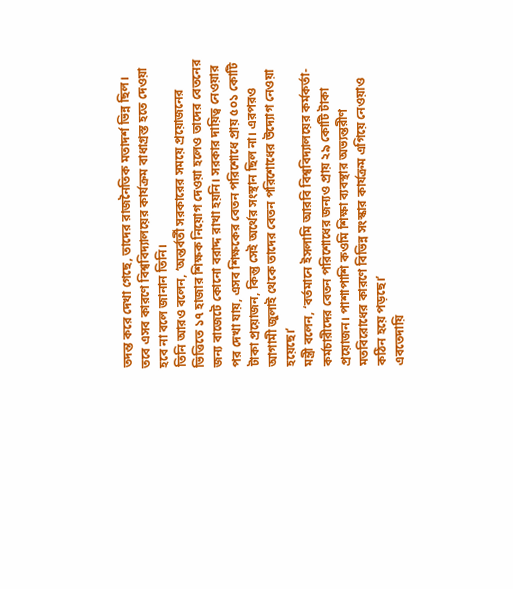তদন্ত করে দেখা গেছে, তাদের রাজনৈতিক মতাদর্শ ভিন্ন ছিল। তবে এসব কারণে বিশ্ববিদ্যালয়ের কার্যক্রম বাধাগ্রস্ত হতে দেওয়া হবে না বলে জানান তিনি।
তিনি আরও বলেন, ‘অন্তর্বর্তী সরকারের সময়ে প্রয়োজনের ভিত্তিতে ১৭ হাজার শিক্ষক নিয়োগ দেওয়া হলেও তাদের বেতনের জন্য বাজেটে কোনো বরাদ্দ রাখা হয়নি। সরকার দায়িত্ব নেওয়ার পর দেখা যায়, এসব শিক্ষকের বেতন পরিশোধে প্রায় ৫০১ কোটি টাকা প্রয়োজন, কিন্তু সেই অর্থের সংস্থান ছিল না। এরপরও আগামী জুলাই থেকে তাদের বেতন পরিশোধের উদ্যোগ নেওয়া হয়েছে।’
মন্ত্রী বলেন, ‘বর্তমানে ইসলামি আরবি বিশ্ববিদ্যালয়ের কর্মকর্তা-কর্মচারীদের বেতন পরিশোধের জন্যও প্রায় ২৯ কোটি টাকা প্রয়োজন। পাশাপাশি কওমি শিক্ষা ব্যবস্থার অভ্যন্তরীণ মতবিরোধের কারণে বিভিন্ন সংস্কার কার্যক্রম এগিয়ে নেওয়াও কঠিন হয়ে পড়ছে।’
এবতেদায়ি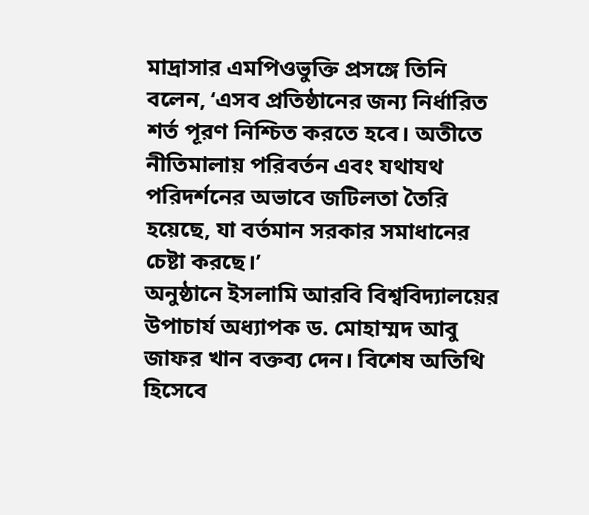মাদ্রাসার এমপিওভুক্তি প্রসঙ্গে তিনি বলেন, ‘এসব প্রতিষ্ঠানের জন্য নির্ধারিত শর্ত পূরণ নিশ্চিত করতে হবে। অতীতে নীতিমালায় পরিবর্তন এবং যথাযথ পরিদর্শনের অভাবে জটিলতা তৈরি হয়েছে, যা বর্তমান সরকার সমাধানের চেষ্টা করছে।’
অনুষ্ঠানে ইসলামি আরবি বিশ্ববিদ্যালয়ের উপাচার্য অধ্যাপক ড. মোহাম্মদ আবু জাফর খান বক্তব্য দেন। বিশেষ অতিথি হিসেবে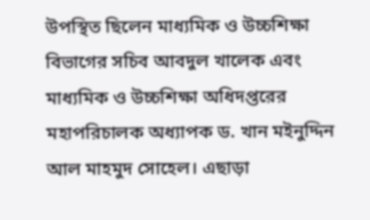উপস্থিত ছিলেন মাধ্যমিক ও উচ্চশিক্ষা বিভাগের সচিব আবদুল খালেক এবং মাধ্যমিক ও উচ্চশিক্ষা অধিদপ্তরের মহাপরিচালক অধ্যাপক ড. খান মইনুদ্দিন আল মাহমুদ সোহেল। এছাড়া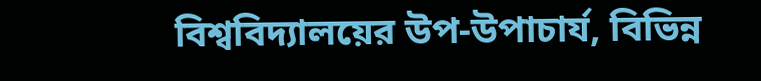বিশ্ববিদ্যালয়ের উপ-উপাচার্য, বিভিন্ন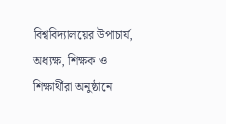বিশ্ববিদ্যালয়ের উপাচার্য, অধ্যক্ষ, শিক্ষক ও শিক্ষার্থীরা অনুষ্ঠানে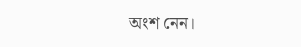অংশ নেন।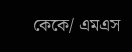কেকে/ এমএস